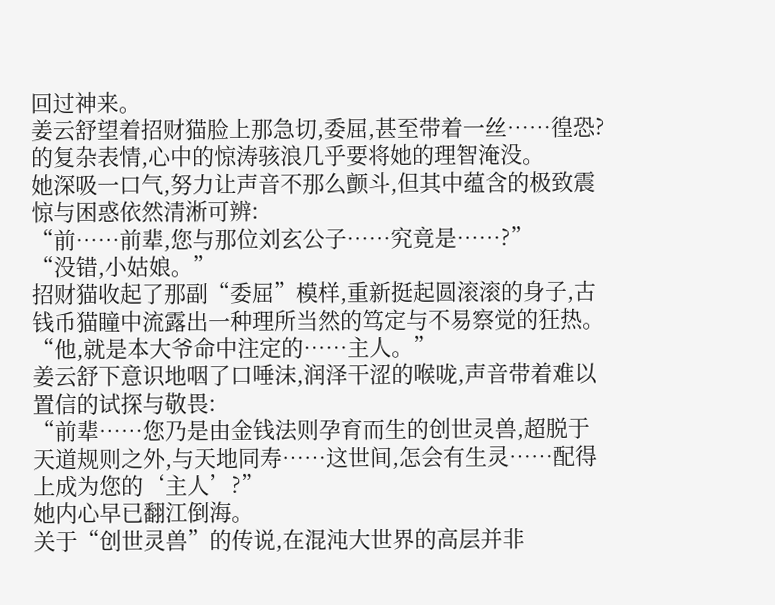回过神来。
姜云舒望着招财猫脸上那急切,委屈,甚至带着一丝……徨恐?的复杂表情,心中的惊涛骇浪几乎要将她的理智淹没。
她深吸一口气,努力让声音不那么颤斗,但其中蕴含的极致震惊与困惑依然清淅可辨:
“前……前辈,您与那位刘玄公子……究竟是……?”
“没错,小姑娘。”
招财猫收起了那副“委屈”模样,重新挺起圆滚滚的身子,古钱币猫瞳中流露出一种理所当然的笃定与不易察觉的狂热。
“他,就是本大爷命中注定的……主人。”
姜云舒下意识地咽了口唾沫,润泽干涩的喉咙,声音带着难以置信的试探与敬畏:
“前辈……您乃是由金钱法则孕育而生的创世灵兽,超脱于天道规则之外,与天地同寿……这世间,怎会有生灵……配得上成为您的‘主人’?”
她内心早已翻江倒海。
关于“创世灵兽”的传说,在混沌大世界的高层并非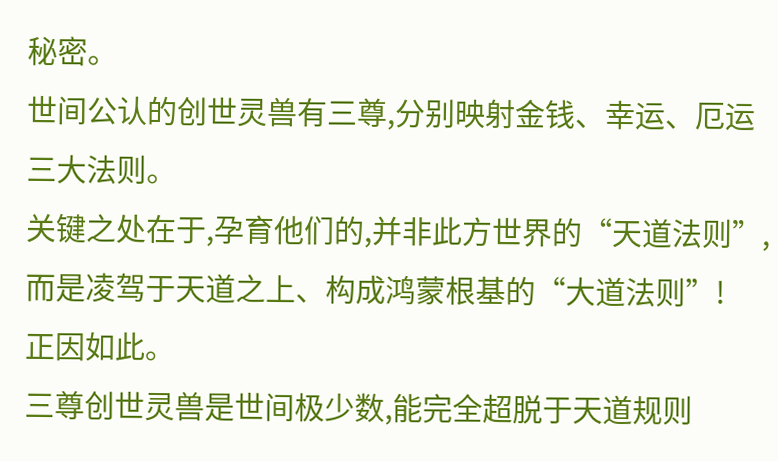秘密。
世间公认的创世灵兽有三尊,分别映射金钱、幸运、厄运三大法则。
关键之处在于,孕育他们的,并非此方世界的“天道法则”,而是凌驾于天道之上、构成鸿蒙根基的“大道法则”!
正因如此。
三尊创世灵兽是世间极少数,能完全超脱于天道规则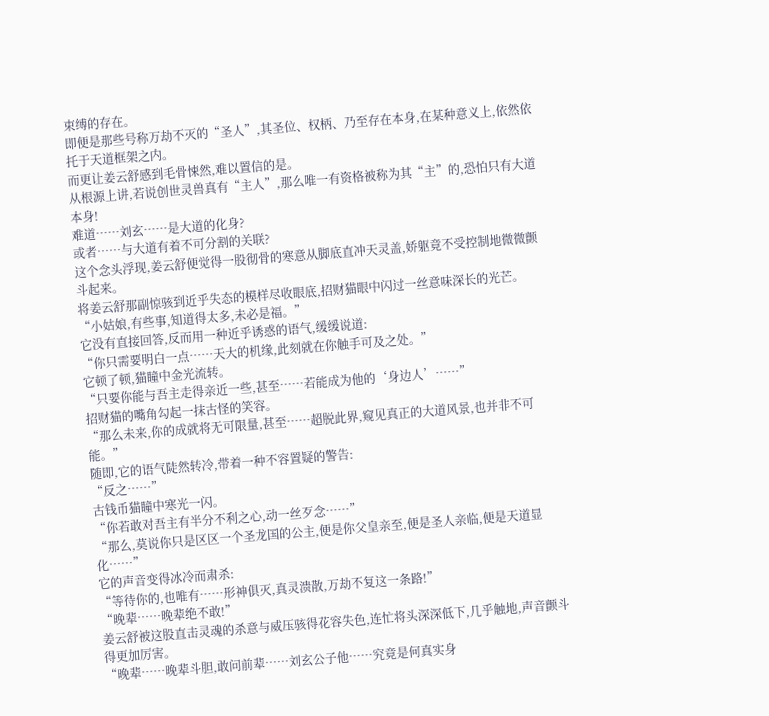束缚的存在。
即便是那些号称万劫不灭的“圣人”,其圣位、权柄、乃至存在本身,在某种意义上,依然依托于天道框架之内。
而更让姜云舒感到毛骨悚然,难以置信的是。
从根源上讲,若说创世灵兽真有“主人”,那么唯一有资格被称为其“主”的,恐怕只有大道本身!
难道……刘玄……是大道的化身?
或者……与大道有着不可分割的关联?
这个念头浮现,姜云舒便觉得一股彻骨的寒意从脚底直冲天灵盖,娇躯竟不受控制地微微颤斗起来。
将姜云舒那副惊骇到近乎失态的模样尽收眼底,招财猫眼中闪过一丝意味深长的光芒。
“小姑娘,有些事,知道得太多,未必是福。”
它没有直接回答,反而用一种近乎诱惑的语气,缓缓说道:
“你只需要明白一点……天大的机缘,此刻就在你触手可及之处。”
它顿了顿,猫瞳中金光流转。
“只要你能与吾主走得亲近一些,甚至……若能成为他的‘身边人’……”
招财猫的嘴角勾起一抹古怪的笑容。
“那么未来,你的成就将无可限量,甚至……超脱此界,窥见真正的大道风景,也并非不可能。”
随即,它的语气陡然转冷,带着一种不容置疑的警告:
“反之……”
古钱币猫瞳中寒光一闪。
“你若敢对吾主有半分不利之心,动一丝歹念……”
“那么,莫说你只是区区一个圣龙国的公主,便是你父皇亲至,便是圣人亲临,便是天道显化……”
它的声音变得冰冷而肃杀:
“等待你的,也唯有……形神俱灭,真灵溃散,万劫不复这一条路!”
“晚辈……晚辈绝不敢!”
姜云舒被这股直击灵魂的杀意与威压骇得花容失色,连忙将头深深低下,几乎触地,声音颤斗得更加厉害。
“晚辈……晚辈斗胆,敢问前辈……刘玄公子他……究竟是何真实身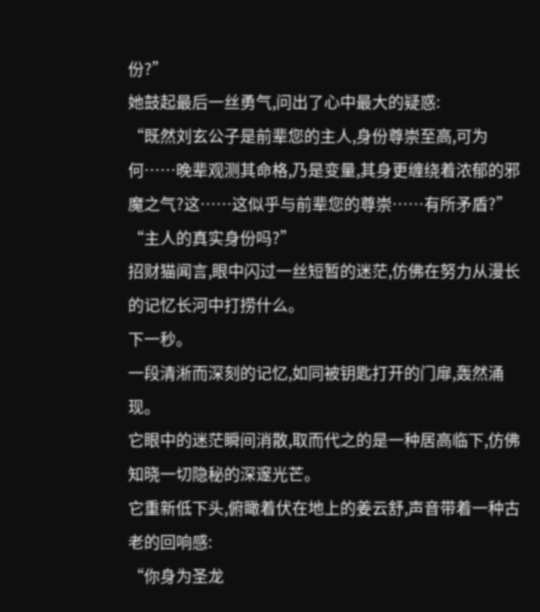份?”
她鼓起最后一丝勇气,问出了心中最大的疑惑:
“既然刘玄公子是前辈您的主人,身份尊崇至高,可为何……晚辈观测其命格,乃是变量,其身更缠绕着浓郁的邪魔之气?这……这似乎与前辈您的尊崇……有所矛盾?”
“主人的真实身份吗?”
招财猫闻言,眼中闪过一丝短暂的迷茫,仿佛在努力从漫长的记忆长河中打捞什么。
下一秒。
一段清淅而深刻的记忆,如同被钥匙打开的门扉,轰然涌现。
它眼中的迷茫瞬间消散,取而代之的是一种居高临下,仿佛知晓一切隐秘的深邃光芒。
它重新低下头,俯瞰着伏在地上的姜云舒,声音带着一种古老的回响感:
“你身为圣龙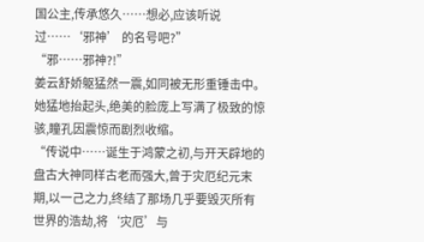国公主,传承悠久……想必,应该听说过……‘邪神’ 的名号吧?”
“邪……邪神?!”
姜云舒娇躯猛然一震,如同被无形重锤击中。
她猛地抬起头,绝美的脸庞上写满了极致的惊骇,瞳孔因震惊而剧烈收缩。
“传说中……诞生于鸿蒙之初,与开天辟地的盘古大神同样古老而强大,曾于灾厄纪元末期,以一己之力,终结了那场几乎要毁灭所有世界的浩劫,将‘灾厄’与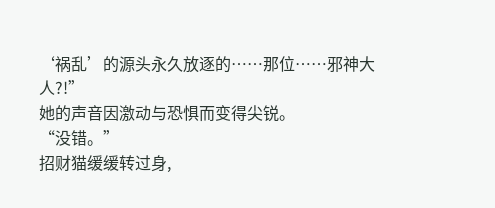‘祸乱’的源头永久放逐的……那位……邪神大人?!”
她的声音因激动与恐惧而变得尖锐。
“没错。”
招财猫缓缓转过身,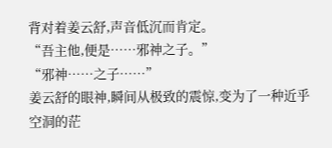背对着姜云舒,声音低沉而肯定。
“吾主他,便是……邪神之子。”
“邪神……之子……”
姜云舒的眼神,瞬间从极致的震惊,变为了一种近乎空洞的茫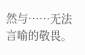然与……无法言喻的敬畏。